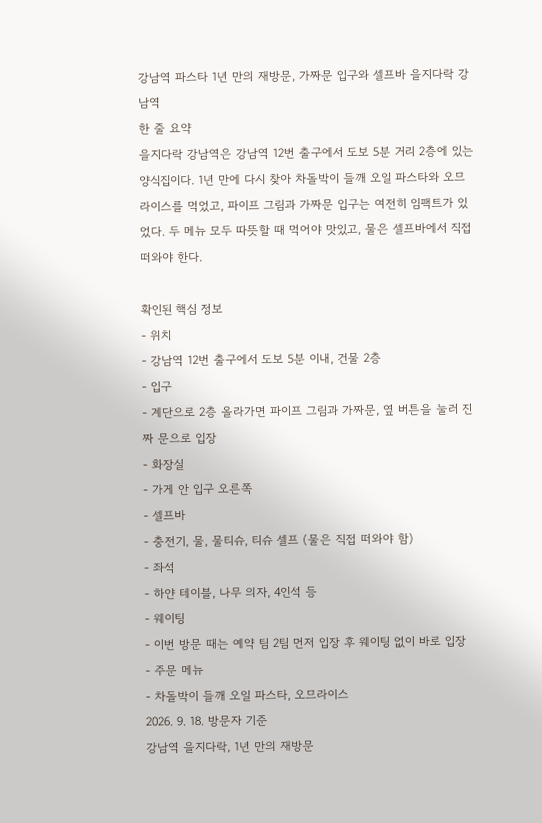강남역 파스타 1년 만의 재방문, 가짜문 입구와 셀프바 을지다락 강남역
한 줄 요약
을지다락 강남역은 강남역 12번 출구에서 도보 5분 거리 2층에 있는 양식집이다. 1년 만에 다시 찾아 차돌박이 들깨 오일 파스타와 오므라이스를 먹었고, 파이프 그림과 가짜문 입구는 여전히 임팩트가 있었다. 두 메뉴 모두 따뜻할 때 먹어야 맛있고, 물은 셀프바에서 직접 떠와야 한다.

확인된 핵심 정보
- 위치
- 강남역 12번 출구에서 도보 5분 이내, 건물 2층
- 입구
- 계단으로 2층 올라가면 파이프 그림과 가짜문, 옆 버튼을 눌러 진짜 문으로 입장
- 화장실
- 가게 안 입구 오른쪽
- 셀프바
- 충전기, 물, 물티슈, 티슈 셀프 (물은 직접 떠와야 함)
- 좌석
- 하얀 테이블, 나무 의자, 4인석 등
- 웨이팅
- 이번 방문 때는 예약 팀 2팀 먼저 입장 후 웨이팅 없이 바로 입장
- 주문 메뉴
- 차돌박이 들깨 오일 파스타, 오므라이스
2026. 9. 18. 방문자 기준
강남역 을지다락, 1년 만의 재방문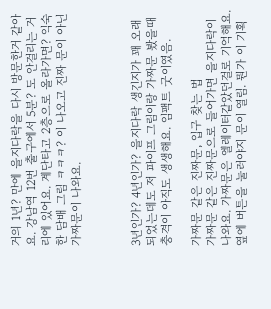거의 1년? 만에 을지다락을 다시 방문한거 같아요. 강남역 12번 출구에서 5분? 도 안걸리는 거리에 있어요. 계단타고 2층으로 올라가면? 익숙한 담배 그림 ㅋㅋㅋ? 이 나오고 진짜 문이 아닌 가짜문이 나와요.



3년인가? 4년인가? 을지다락 생긴지가 꽤 오래 되었는데도 저 파이프 그림이랑 가짜문 봤을때 충격이 아직도 생생해요. 임팩트 굿이였음.

가짜문 같은 진짜문, 입구 찾는 법
가짜문 같은 진짜문으로 들어가면 을지다락이 나와요. 가짜문은 엘레이터같았던걸로 기억해요. 옆에 버튼을 눌러야지 문이 열림. 뭔가 이 기획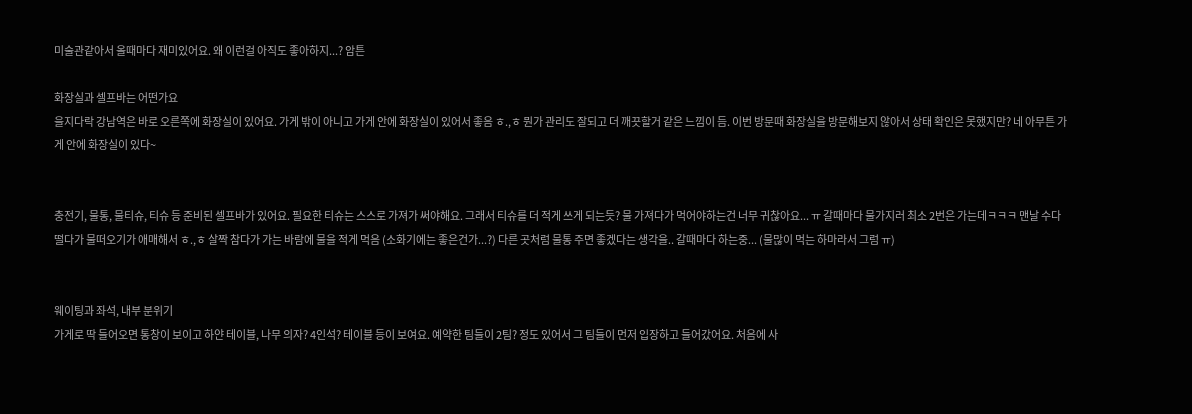미술관같아서 올때마다 재미있어요. 왜 이런걸 아직도 좋아하지...? 암튼

화장실과 셀프바는 어떤가요
을지다락 강남역은 바로 오른쪽에 화장실이 있어요. 가게 밖이 아니고 가게 안에 화장실이 있어서 좋음 ㅎ.,ㅎ 뭔가 관리도 잘되고 더 깨끗할거 같은 느낌이 듬. 이번 방문때 화장실을 방문해보지 않아서 상태 확인은 못했지만? 네 아무튼 가게 안에 화장실이 있다~


충전기, 물통, 물티슈, 티슈 등 준비된 셀프바가 있어요. 필요한 티슈는 스스로 가져가 써야해요. 그래서 티슈를 더 적게 쓰게 되는듯? 물 가져다가 먹어야하는건 너무 귀찮아요... ㅠ 갈때마다 물가지러 최소 2번은 가는데ㅋㅋㅋ 맨날 수다 떨다가 물떠오기가 애매해서 ㅎ.,ㅎ 살짝 참다가 가는 바람에 물을 적게 먹음 (소화기에는 좋은건가...?) 다른 곳처럼 물통 주면 좋겠다는 생각을.. 갈때마다 하는중... (물많이 먹는 하마라서 그럼 ㅠ)


웨이팅과 좌석, 내부 분위기
가게로 딱 들어오면 통창이 보이고 하얀 테이블, 나무 의자? 4인석? 테이블 등이 보여요. 예약한 팀들이 2팀? 정도 있어서 그 팀들이 먼저 입장하고 들어갔어요. 처음에 사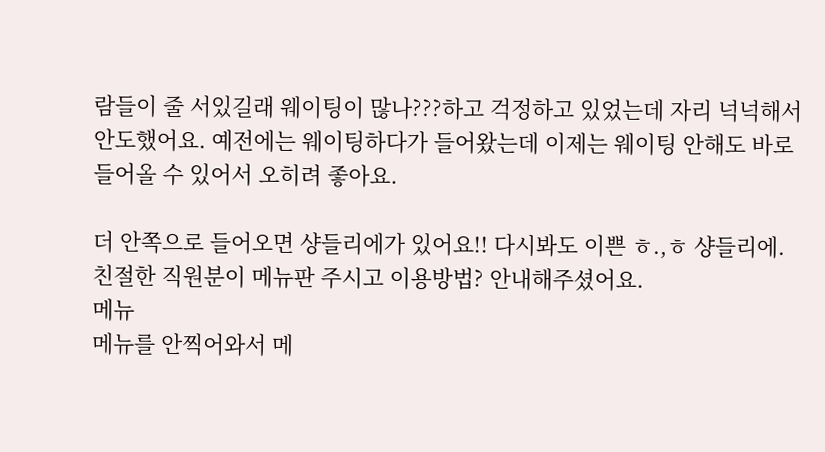람들이 줄 서있길래 웨이팅이 많나???하고 걱정하고 있었는데 자리 넉넉해서 안도했어요. 예전에는 웨이팅하다가 들어왔는데 이제는 웨이팅 안해도 바로 들어올 수 있어서 오히려 좋아요.

더 안쪽으로 들어오면 샹들리에가 있어요!! 다시봐도 이쁜 ㅎ.,ㅎ 샹들리에. 친절한 직원분이 메뉴판 주시고 이용방법? 안내해주셨어요.
메뉴
메뉴를 안찍어와서 메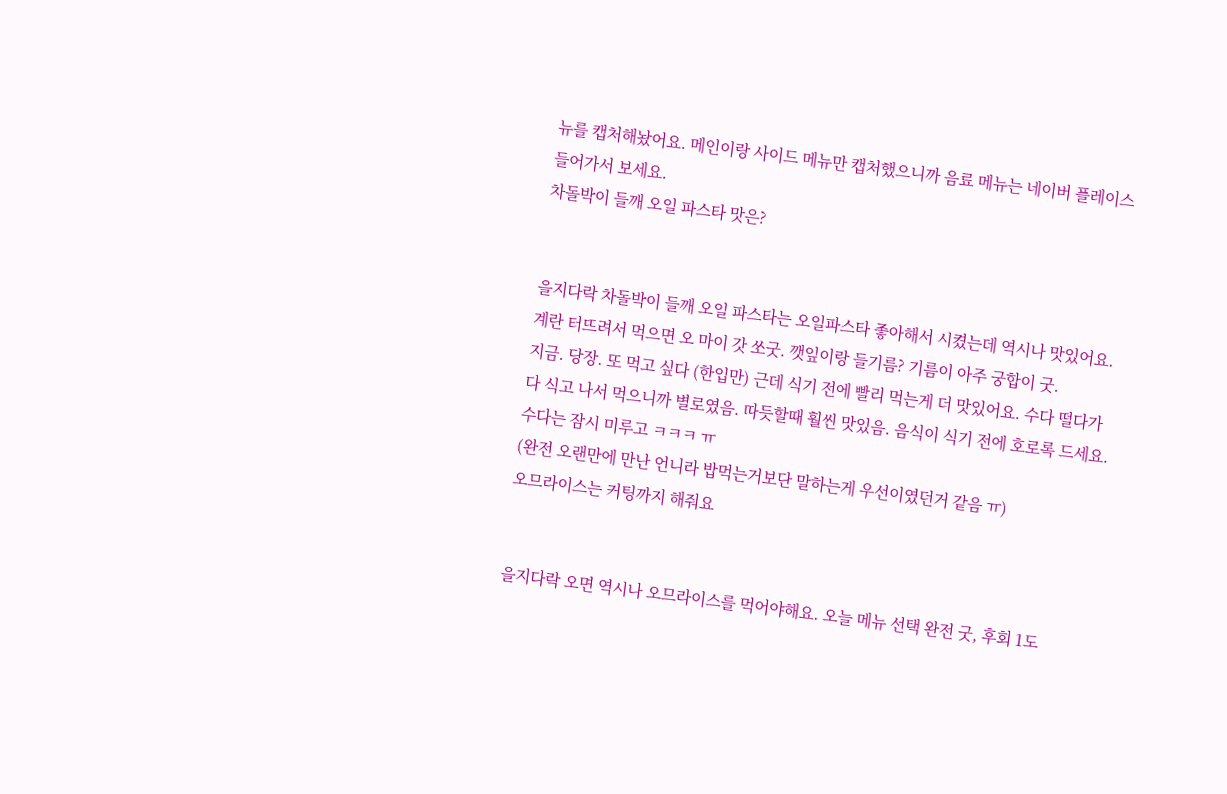뉴를 캡처해놨어요. 메인이랑 사이드 메뉴만 캡처했으니까 음료 메뉴는 네이버 플레이스 들어가서 보세요.
차돌박이 들깨 오일 파스타 맛은?


을지다락 차돌박이 들깨 오일 파스타는 오일파스타 좋아해서 시켰는데 역시나 맛있어요. 계란 터뜨려서 먹으면 오 마이 갓 쏘굿. 깻잎이랑 들기름? 기름이 아주 궁합이 굿.
지금. 당장. 또 먹고 싶다 (한입만) 근데 식기 전에 빨리 먹는게 더 맛있어요. 수다 떨다가 다 식고 나서 먹으니까 별로였음. 따듯할때 훨씬 맛있음. 음식이 식기 전에 호로록 드세요. 수다는 잠시 미루고 ㅋㅋㅋ ㅠ
(완전 오랜만에 만난 언니라 밥먹는거보단 말하는게 우선이였던거 같음 ㅠ)
오므라이스는 커팅까지 해줘요


을지다락 오면 역시나 오므라이스를 먹어야해요. 오늘 메뉴 선택 완전 굿, 후회 1도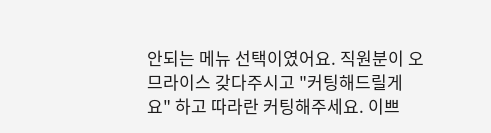안되는 메뉴 선택이였어요. 직원분이 오므라이스 갖다주시고 "커팅해드릴게요" 하고 따라란 커팅해주세요. 이쁘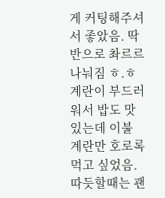게 커팅해주셔서 좋았음. 딱 반으로 촤르르 나눠짐 ㅎ.ㅎ 계란이 부드러워서 밥도 맛있는데 이불 계란만 호로록 먹고 싶었음.
따듯할때는 괜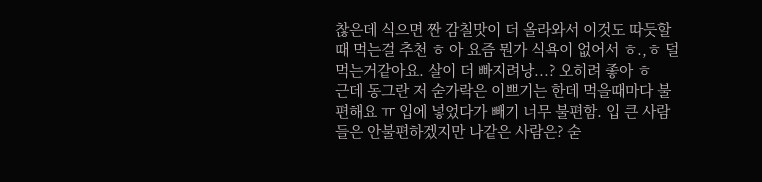찮은데 식으면 짠 감칠맛이 더 올라와서 이것도 따듯할때 먹는걸 추천 ㅎ 아 요즘 뭔가 식욕이 없어서 ㅎ.,ㅎ 덜 먹는거같아요. 살이 더 빠지려낭...? 오히려 좋아 ㅎ
근데 동그란 저 숟가락은 이쁘기는 한데 먹을때마다 불편해요 ㅠ 입에 넣었다가 빼기 너무 불편함. 입 큰 사람들은 안불편하겠지만 나같은 사람은? 숟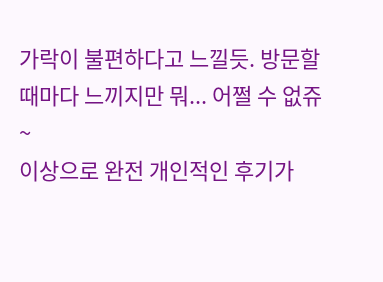가락이 불편하다고 느낄듯. 방문할때마다 느끼지만 뭐... 어쩔 수 없쥬~
이상으로 완전 개인적인 후기가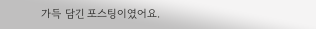가득 담긴 포스팅이였어요.